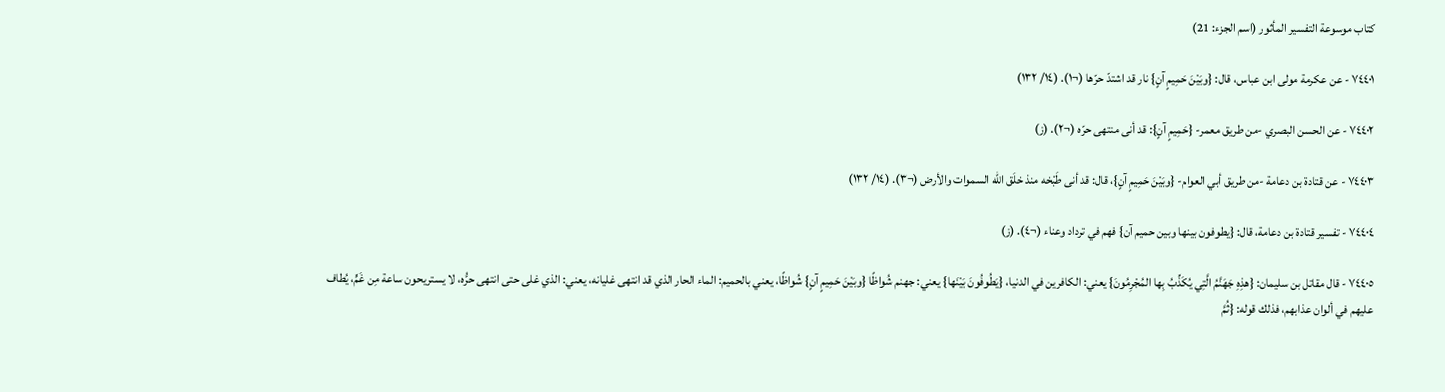كتاب موسوعة التفسير المأثور (اسم الجزء: 21)

٧٤٤٠١ - عن عكرمة مولى ابن عباس، قال: {وبَيْنَ حَمِيمٍ آنٍ} نار قد اشتدّ حرّها (¬١). (١٤/ ١٣٢)

٧٤٤٠٢ - عن الحسن البصري -من طريق معمر- {حَمِيمٍ آنٍ}: قد أنى منتهى حرّه (¬٢). (ز)

٧٤٤٠٣ - عن قتادة بن دعامة -من طريق أبي العوام- {وبَيْنَ حَمِيمٍ آنٍ}، قال: قد أنى طَبْخه منذ خلَق الله السموات والأرض (¬٣). (١٤/ ١٣٢)

٧٤٤٠٤ - تفسير قتادة بن دعامة، قال: {يطوفون بينها وبين حميم آن} فهم في ترداد وعناء (¬٤). (ز)

٧٤٤٠٥ - قال مقاتل بن سليمان: {هذِهِ جَهَنَّمُ الَّتِي يُكَذِّبُ بِها المُجْرِمُونَ} يعني: الكافرين في الدنيا، {يَطُوفُونَ بَيْنَها} يعني: جهنم شُواظًا {وبَيْنَ حَمِيمٍ آنٍ} شُواظًا، يعني بالحميم: الماء الحار الذي قد انتهى غليانه، يعني: الذي غلى حتى انتهى حرُّه، لا يستريحون ساعة مِن غَمٍّ، يُطاف عليهم في ألوان عذابهم، فذلك قوله: {ثُمَّ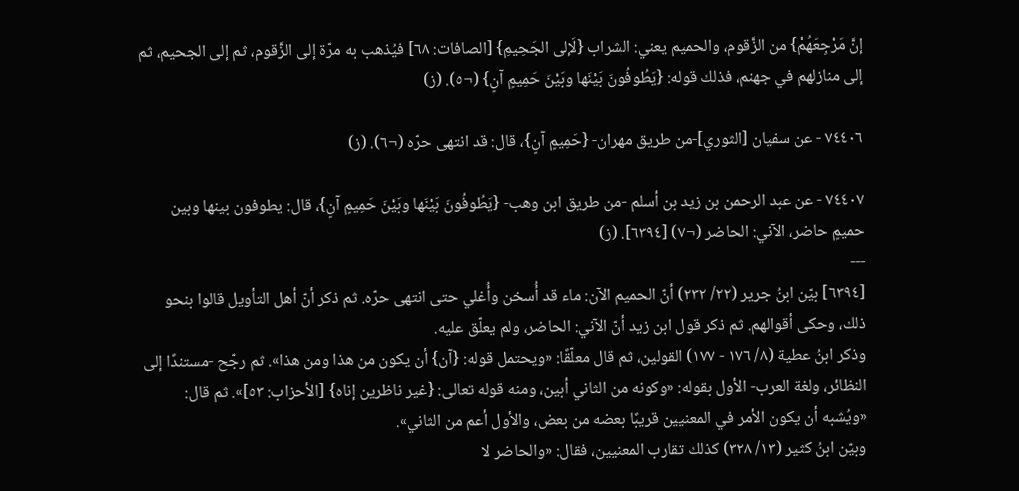إنَّ مَرْجِعَهُمْ} من الزَّقوم، والحميم يعني: الشراب {لَإلى الجَحِيمِ} [الصافات: ٦٨] فيُذهب به مرّة إلى الزَّقوم، ثم إلى الجحيم، ثم إلى منازلهم في جهنم، فذلك قوله: {يَطُوفُونَ بَيْنَها وبَيْنَ حَمِيمٍ آنٍ} (¬٥). (ز)

٧٤٤٠٦ - عن سفيان [الثوري]-من طريق مهران- {حَمِيمٍ آنٍ}، قال: قد انتهى حرّه (¬٦). (ز)

٧٤٤٠٧ - عن عبد الرحمن بن زيد بن أسلم -من طريق ابن وهب- {يَطُوفُونَ بَيْنَها وبَيْنَ حَمِيمٍ آنٍ}، قال: يطوفون بينها وبين حميمٍ حاضر، الآني: الحاضر (¬٧) [٦٣٩٤]. (ز)
---
[٦٣٩٤] بيّن ابنُ جرير (٢٢/ ٢٣٢) أنّ الحميم الآن: ماء قد أُسخن وأُغلي حتى انتهى حرّه. ثم ذكر أنّ أهل التأويل قالوا بنحو ذلك، وحكى أقوالهم. ثم ذكر قول ابن زيد أنّ الآني: الحاضر، ولم يعلّق عليه.
وذكر ابنُ عطية (٨/ ١٧٦ - ١٧٧) القولين، ثم قال معلّقًا: «ويحتمل قوله: {آن} أن يكون من هذا ومن هذا». ثم رجّح -مستندًا إلى النظائر، ولغة العرب- الأول بقوله: «وكونه من الثاني أبين، ومنه قوله تعالى: {غير ناظرين إناه} [الأحزاب: ٥٣]». ثم قال: «ويُشبه أن يكون الأمر في المعنيين قريبًا بعضه من بعض، والأول أعم من الثاني».
وبيّن ابنُ كثير (١٣/ ٣٢٨) كذلك تقارب المعنيين، فقال: «والحاضر لا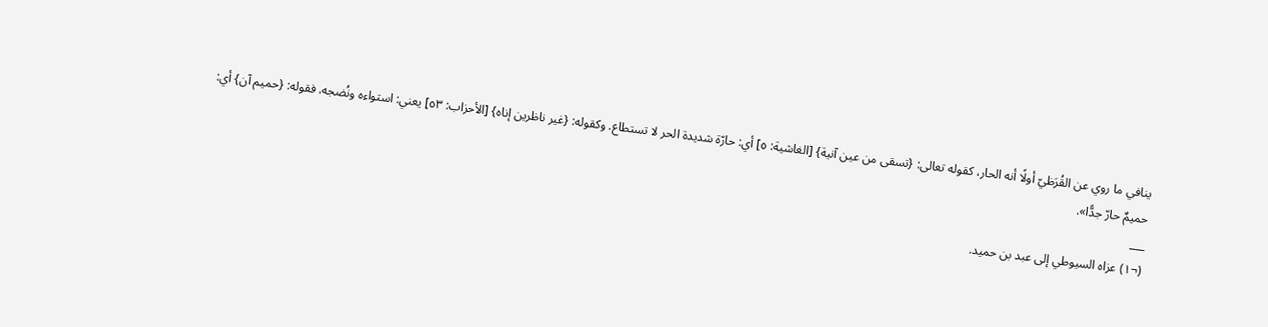ينافي ما روي عن القُرَظيّ أولًا أنه الحار، كقوله تعالى: {تسقى من عين آنية} [الغاشية: ٥] أي: حارّة شديدة الحر لا تستطاع. وكقوله: {غير ناظرين إناه} [الأحزاب: ٥٣] يعني: استواءه ونُضجه. فقوله: {حميم آن} أي: حميمٌ حارّ جدًّا».
___
(¬١) عزاه السيوطي إلى عبد بن حميد.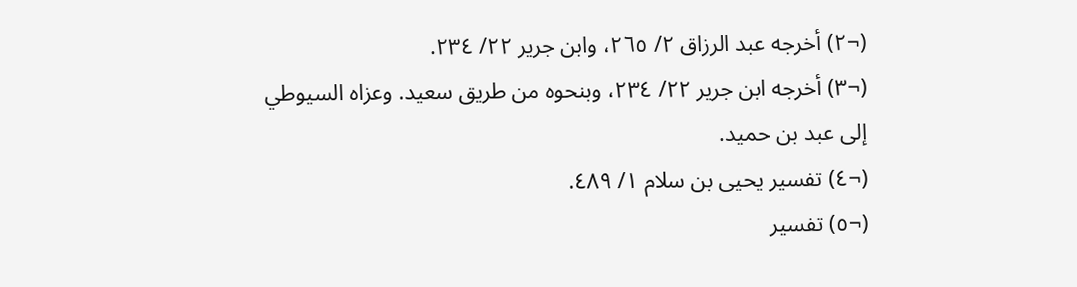(¬٢) أخرجه عبد الرزاق ٢/ ٢٦٥، وابن جرير ٢٢/ ٢٣٤.
(¬٣) أخرجه ابن جرير ٢٢/ ٢٣٤، وبنحوه من طريق سعيد. وعزاه السيوطي إلى عبد بن حميد.
(¬٤) تفسير يحيى بن سلام ١/ ٤٨٩.
(¬٥) تفسير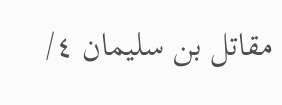مقاتل بن سليمان ٤/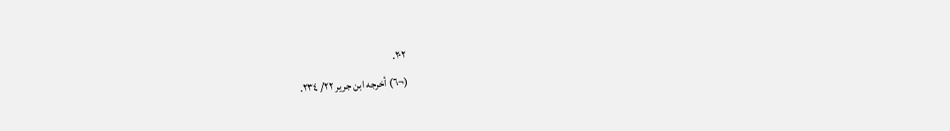٢٠٢.
(¬٦) أخرجه ابن جرير ٢٢/ ٢٣٤.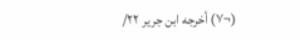(¬٧) أخرجه ابن جرير ٢٢/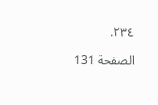٢٣٤.

الصفحة 131